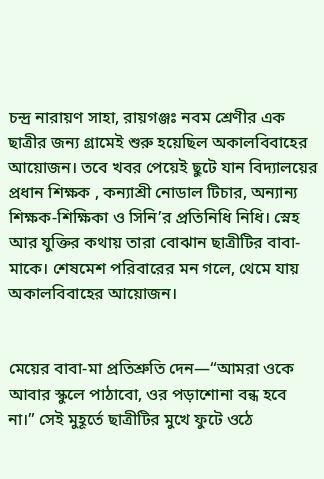চন্দ্র নারায়ণ সাহা, রায়গঞ্জঃ নবম শ্রেণীর এক ছাত্রীর জন্য গ্রামেই শুরু হয়েছিল অকালবিবাহের আয়োজন। তবে খবর পেয়েই ছুটে যান বিদ্যালয়ের প্রধান শিক্ষক , কন্যাশ্রী নোডাল টিচার, অন্যান্য শিক্ষক-শিক্ষিকা ও সিনি’র প্রতিনিধি নিধি। স্নেহ আর যুক্তির কথায় তারা বোঝান ছাত্রীটির বাবা-মাকে। শেষমেশ পরিবারের মন গলে, থেমে যায় অকালবিবাহের আয়োজন।


মেয়ের বাবা-মা প্রতিশ্রুতি দেন—“আমরা ওকে আবার স্কুলে পাঠাবো, ওর পড়াশোনা বন্ধ হবে না।” সেই মুহূর্তে ছাত্রীটির মুখে ফুটে ওঠে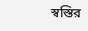স্বস্তির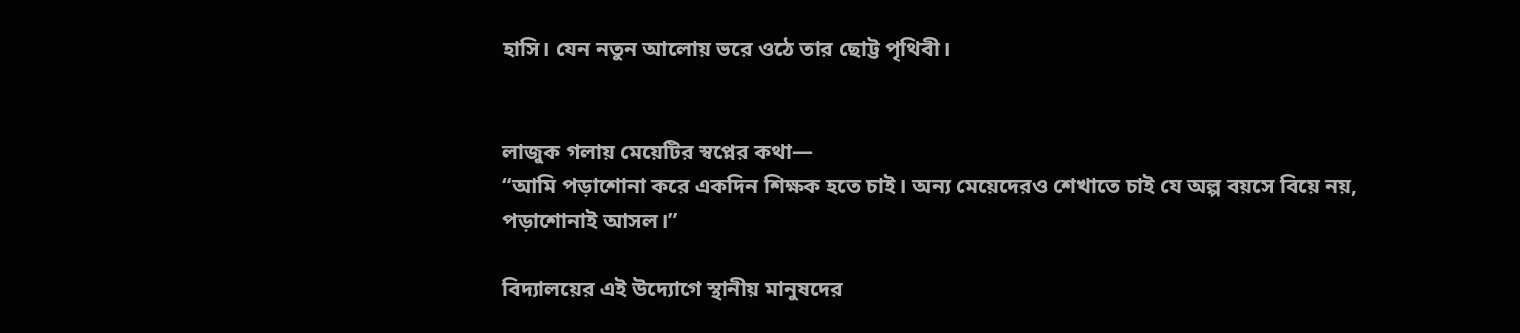হাসি। যেন নতুন আলোয় ভরে ওঠে তার ছোট্ট পৃথিবী।


লাজুক গলায় মেয়েটির স্বপ্নের কথা—
“আমি পড়াশোনা করে একদিন শিক্ষক হতে চাই। অন্য মেয়েদেরও শেখাতে চাই যে অল্প বয়সে বিয়ে নয়, পড়াশোনাই আসল।”

বিদ্যালয়ের এই উদ্যোগে স্থানীয় মানুষদের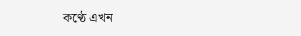কণ্ঠে এখন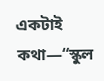একটাই কথা—“স্কুল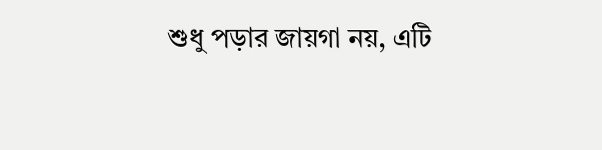শুধু পড়ার জায়গা নয়, এটি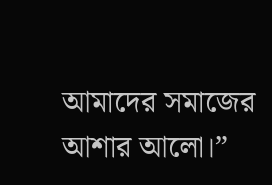আমাদের সমাজের আশার আলো।”